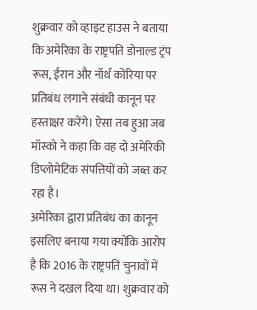शुक्रवार को व्हाइट हाउस ने बताया कि अमेरिका के राष्ट्रपति डोनाल्ड ट्रंप रूस, ईरान और नॉर्थ कोरिया पर प्रतिबंध लगाने संबंधी कानून पर हस्ताक्षर करेंगे। ऐसा तब हुआ जब मॉस्को ने कहा कि वह दो अमेरिकी डिप्लोमेटिक संपत्तियों को जब्त कर रहा है।
अमेरिका द्वारा प्रतिबंध का कानून इसलिए बनाया गया क्योंकि आरोप है कि 2016 के राष्ट्रपति चुनावों में रूस ने दखल दिया था। शुक्रवार को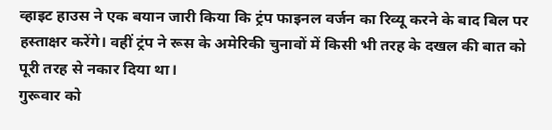व्हाइट हाउस ने एक बयान जारी किया कि ट्रंप फाइनल वर्जन का रिव्यू करने के बाद बिल पर हस्ताक्षर करेंगे। वहीं ट्रंप ने रूस के अमेरिकी चुनावों में किसी भी तरह के दखल की बात को पूरी तरह से नकार दिया था।
गुरूवार को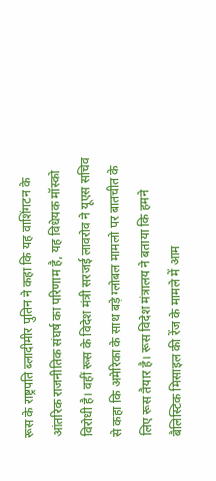रूस के राष्ट्रपति ब्लादीमीर पुतिन ने कहा कि यह वाशिंगटन के आंतरिक राजनीतिक संघर्ष का परिणाम है, यह विधेयक मॉस्को विरोधी है। वहीं रूस के विदेश मंत्री सरजई लावरोव ने यूएस सचिव से कहा कि अमेरिका के साथ बड़े ग्लोबल मामलो पर बातचीत के लिए रूस तैयार है। रूस विदेश मंत्रालय ने बताया कि हमने बैलिस्टिक मिसाइल की रेंज के मामले में आम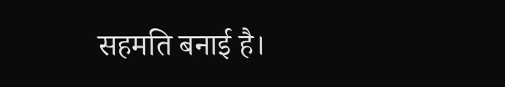सहमति बनाई है।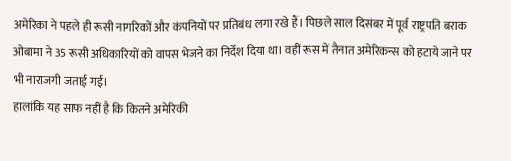अमेरिका ने पहले ही रूसी नागरिकों और कंपनियों पर प्रतिबंध लगा रखे हैं। पिछले साल दिसंबर में पूर्व राष्ट्रपति बराक ओबामा ने 35 रूसी अधिकारियों को वापस भेजने का निर्देश दिया था। वहीं रूस में तैनात अमेरिकन्स को हटाये जाने पर भी नाराजगी जताई गई।
हालांकि यह साफ नहीं है कि कितने अमेरिकी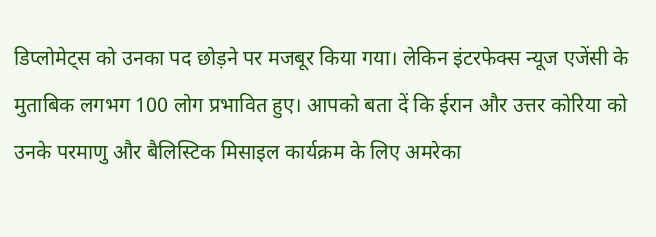डिप्लोमेट्स को उनका पद छोड़ने पर मजबूर किया गया। लेकिन इंटरफेक्स न्यूज एजेंसी के मुताबिक लगभग 100 लोग प्रभावित हुए। आपको बता दें कि ईरान और उत्तर कोरिया को उनके परमाणु और बैलिस्टिक मिसाइल कार्यक्रम के लिए अमरेका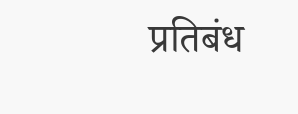प्रतिबंध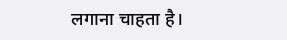लगाना चाहता है।